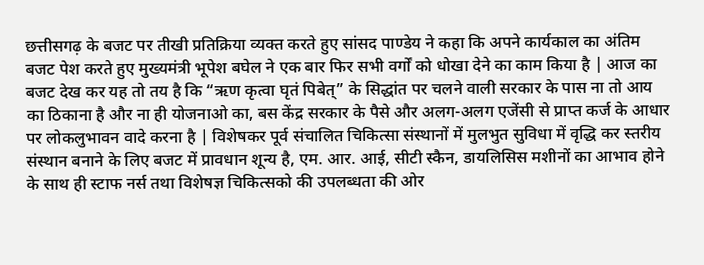छत्तीसगढ़ के बजट पर तीखी प्रतिक्रिया व्यक्त करते हुए सांसद पाण्डेय ने कहा कि अपने कार्यकाल का अंतिम बजट पेश करते हुए मुख्यमंत्री भूपेश बघेल ने एक बार फिर सभी वर्गों को धोखा देने का काम किया है | आज का बजट देख कर यह तो तय है कि “ऋण कृत्वा घृतं पिबेत्” के सिद्धांत पर चलने वाली सरकार के पास ना तो आय का ठिकाना है और ना ही योजनाओ का, बस केंद्र सरकार के पैसे और अलग-अलग एजेंसी से प्राप्त कर्ज के आधार पर लोकलुभावन वादे करना है | विशेषकर पूर्व संचालित चिकित्सा संस्थानों में मुलभुत सुविधा में वृद्धि कर स्तरीय संस्थान बनाने के लिए बजट में प्रावधान शून्य है, एम. आर. आई, सीटी स्कैन, डायलिसिस मशीनों का आभाव होने के साथ ही स्टाफ नर्स तथा विशेषज्ञ चिकित्सको की उपलब्धता की ओर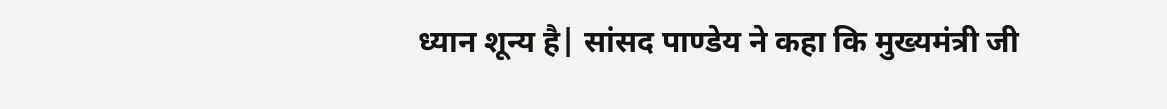ध्यान शून्य है| सांसद पाण्डेय ने कहा कि मुख्यमंत्री जी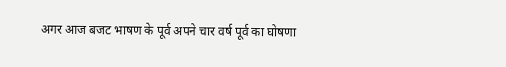अगर आज बजट भाषण के पूर्व अपने चार वर्ष पूर्व का घोषणा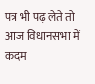पत्र भी पढ़ लेते तो आज विधानसभा में कदम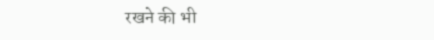रखने की भी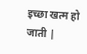इच्छा खत्म हो जाती |